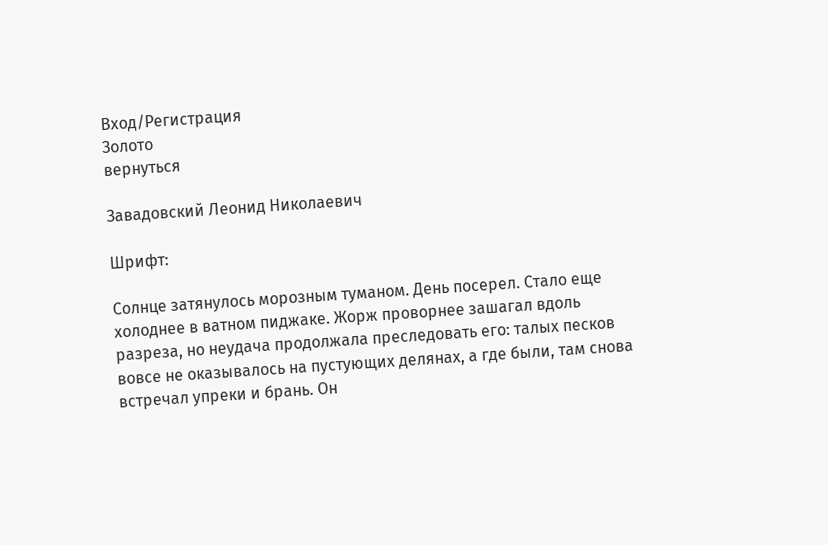Вход/Регистрация
Золото
вернуться

Завадовский Леонид Николаевич

Шрифт:

Солнце затянулось морозным туманом. День посерел. Стало еще холоднее в ватном пиджаке. Жорж проворнее зашагал вдоль разреза, но неудача продолжала преследовать его: талых песков вовсе не оказывалось на пустующих делянах, а где были, там снова встречал упреки и брань. Он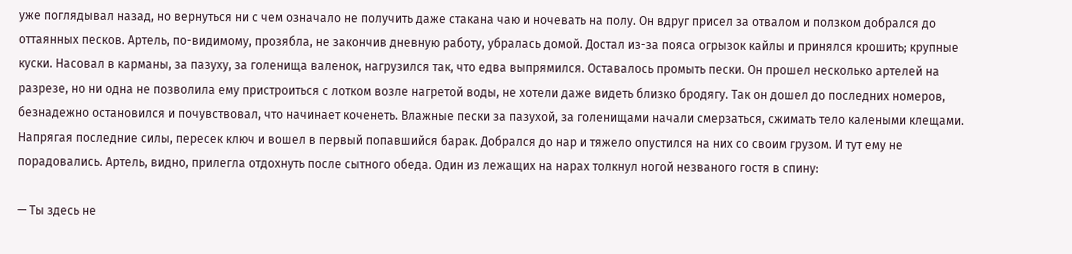уже поглядывал назад, но вернуться ни с чем означало не получить даже стакана чаю и ночевать на полу. Он вдруг присел за отвалом и ползком добрался до оттаянных песков. Артель, по-видимому, прозябла, не закончив дневную работу, убралась домой. Достал из-за пояса огрызок кайлы и принялся крошить; крупные куски. Насовал в карманы, за пазуху, за голенища валенок, нагрузился так, что едва выпрямился. Оставалось промыть пески. Он прошел несколько артелей на разрезе, но ни одна не позволила ему пристроиться с лотком возле нагретой воды, не хотели даже видеть близко бродягу. Так он дошел до последних номеров, безнадежно остановился и почувствовал, что начинает коченеть. Влажные пески за пазухой, за голенищами начали смерзаться, сжимать тело калеными клещами. Напрягая последние силы, пересек ключ и вошел в первый попавшийся барак. Добрался до нар и тяжело опустился на них со своим грузом. И тут ему не порадовались. Артель, видно, прилегла отдохнуть после сытного обеда. Один из лежащих на нарах толкнул ногой незваного гостя в спину:

— Ты здесь не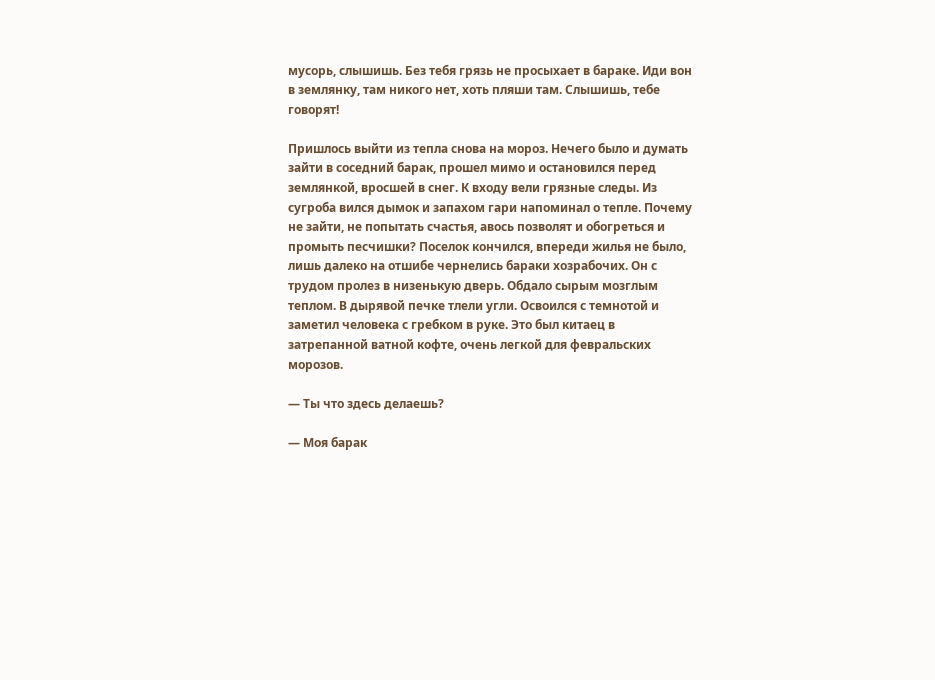мусорь, слышишь. Без тебя грязь не просыхает в бараке. Иди вон в землянку, там никого нет, хоть пляши там. Слышишь, тебе говорят!

Пришлось выйти из тепла снова на мороз. Нечего было и думать зайти в соседний барак, прошел мимо и остановился перед землянкой, вросшей в снег. К входу вели грязные следы. Из сугроба вился дымок и запахом гари напоминал о тепле. Почему не зайти, не попытать счастья, авось позволят и обогреться и промыть песчишки? Поселок кончился, впереди жилья не было, лишь далеко на отшибе чернелись бараки хозрабочих. Он с трудом пролез в низенькую дверь. Обдало сырым мозглым теплом. В дырявой печке тлели угли. Освоился с темнотой и заметил человека с гребком в руке. Это был китаец в затрепанной ватной кофте, очень легкой для февральских морозов.

— Ты что здесь делаешь?

— Моя барак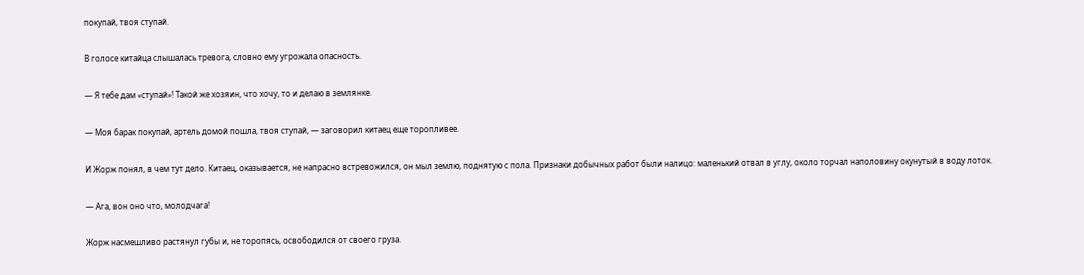покупай, твоя ступай.

В голосе китайца слышалась тревога, словно ему угрожала опасность.

— Я тебе дам «ступай»! Такой же хозяин, что хочу, то и делаю в землянке.

— Моя барак покупай, артель домой пошла, твоя ступай, — заговорил китаец еще торопливее.

И Жорж понял, в чем тут дело. Китаец, оказывается, не напрасно встревожился, он мыл землю, поднятую с пола. Признаки добычных работ были налицо: маленький отвал в углу, около торчал наполовину окунутый в воду лоток.

— Ага, вон оно что, молодчага!

Жорж насмешливо растянул губы и, не торопясь, освободился от своего груза.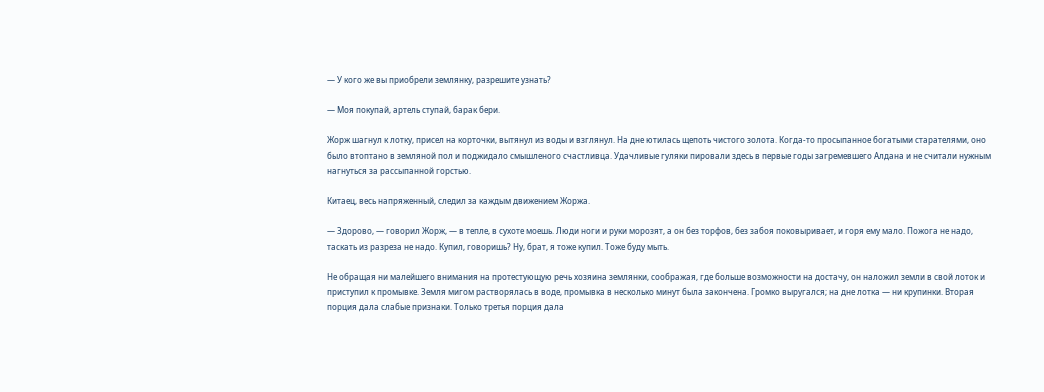— У кого же вы приобрели землянку, разрешите узнать?

— Моя покупай, артель ступай, барак бери.

Жорж шагнул к лотку, присел на корточки, вытянул из воды и взглянул. На дне ютилась щепоть чистого золота. Когда-то просыпанное богатыми старателями, оно было втоптано в земляной пол и поджидало смышленого счастливца. Удачливые гуляки пировали здесь в первые годы загремевшего Алдана и не считали нужным нагнуться за рассыпанной горстью.

Китаец, весь напряженный, следил за каждым движением Жоржа.

— Здорово, — говорил Жорж, — в тепле, в сухоте моешь. Люди ноги и руки морозят, а он без торфов, без забоя поковыривает, и горя ему мало. Пожога не надо, таскать из разреза не надо. Купил, говоришь? Ну, брат, я тоже купил. Тоже буду мыть.

Не обращая ни малейшего внимания на протестующую речь хозяина землянки, соображая, где больше возможности на достачу, он наложил земли в свой лоток и приступил к промывке. Земля мигом растворялась в воде, промывка в несколько минут была закончена. Громко выругался; на дне лотка — ни крупинки. Вторая порция дала слабые признаки. Только третья порция дала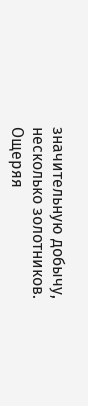значительную добычу, несколько золотников. Ощеряя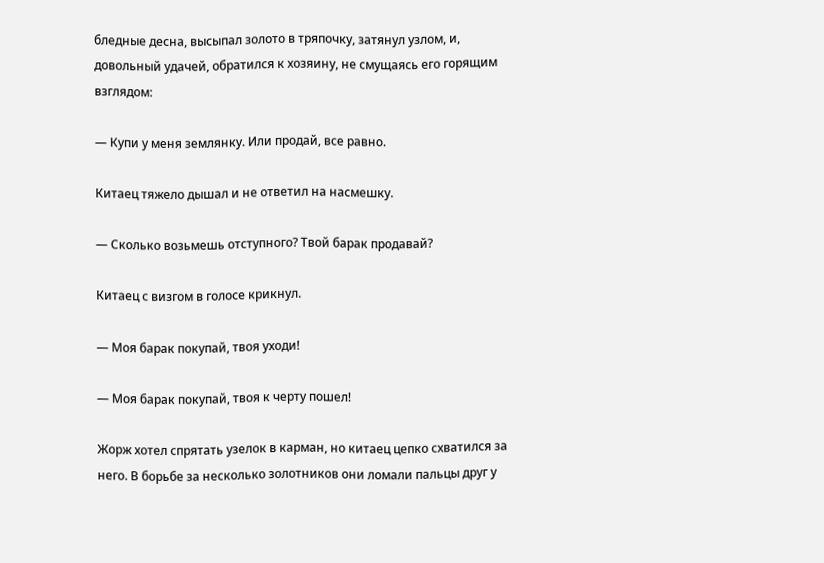бледные десна, высыпал золото в тряпочку, затянул узлом, и, довольный удачей, обратился к хозяину, не смущаясь его горящим взглядом:

— Купи у меня землянку. Или продай, все равно.

Китаец тяжело дышал и не ответил на насмешку.

— Сколько возьмешь отступного? Твой барак продавай?

Китаец с визгом в голосе крикнул.

— Моя барак покупай, твоя уходи!

— Моя барак покупай, твоя к черту пошел!

Жорж хотел спрятать узелок в карман, но китаец цепко схватился за него. В борьбе за несколько золотников они ломали пальцы друг у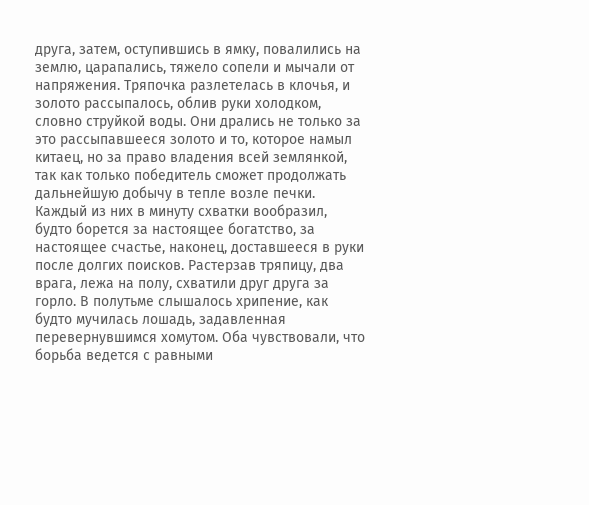друга, затем, оступившись в ямку, повалились на землю, царапались, тяжело сопели и мычали от напряжения. Тряпочка разлетелась в клочья, и золото рассыпалось, облив руки холодком, словно струйкой воды. Они дрались не только за это рассыпавшееся золото и то, которое намыл китаец, но за право владения всей землянкой, так как только победитель сможет продолжать дальнейшую добычу в тепле возле печки. Каждый из них в минуту схватки вообразил, будто борется за настоящее богатство, за настоящее счастье, наконец, доставшееся в руки после долгих поисков. Растерзав тряпицу, два врага, лежа на полу, схватили друг друга за горло. В полутьме слышалось хрипение, как будто мучилась лошадь, задавленная перевернувшимся хомутом. Оба чувствовали, что борьба ведется с равными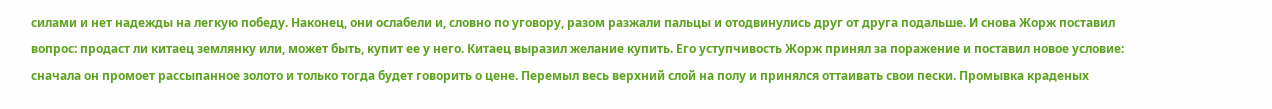силами и нет надежды на легкую победу. Наконец, они ослабели и, словно по уговору, разом разжали пальцы и отодвинулись друг от друга подальше. И снова Жорж поставил вопрос: продаст ли китаец землянку или, может быть, купит ее у него. Китаец выразил желание купить. Его уступчивость Жорж принял за поражение и поставил новое условие: сначала он промоет рассыпанное золото и только тогда будет говорить о цене. Перемыл весь верхний слой на полу и принялся оттаивать свои пески. Промывка краденых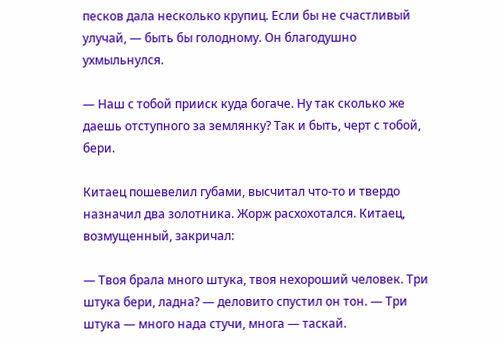песков дала несколько крупиц. Если бы не счастливый улучай, — быть бы голодному. Он благодушно ухмыльнулся.

— Наш с тобой прииск куда богаче. Ну так сколько же даешь отступного за землянку? Так и быть, черт с тобой, бери.

Китаец пошевелил губами, высчитал что-то и твердо назначил два золотника. Жорж расхохотался. Китаец, возмущенный, закричал:

— Твоя брала много штука, твоя нехороший человек. Три штука бери, ладна? — деловито спустил он тон. — Три штука — много нада стучи, многа — таскай.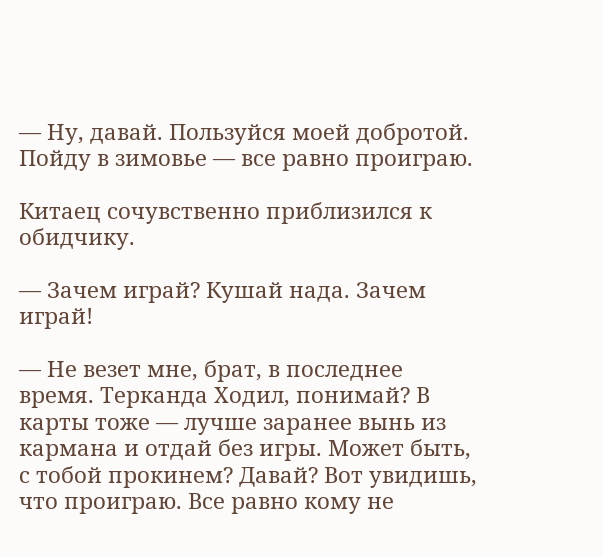— Ну, давай. Пользуйся моей добротой. Пойду в зимовье — все равно проиграю.

Китаец сочувственно приблизился к обидчику.

— Зачем играй? Кушай нада. Зачем играй!

— Не везет мне, брат, в последнее время. Терканда Ходил, понимай? В карты тоже — лучше заранее вынь из кармана и отдай без игры. Может быть, с тобой прокинем? Давай? Вот увидишь, что проиграю. Все равно кому не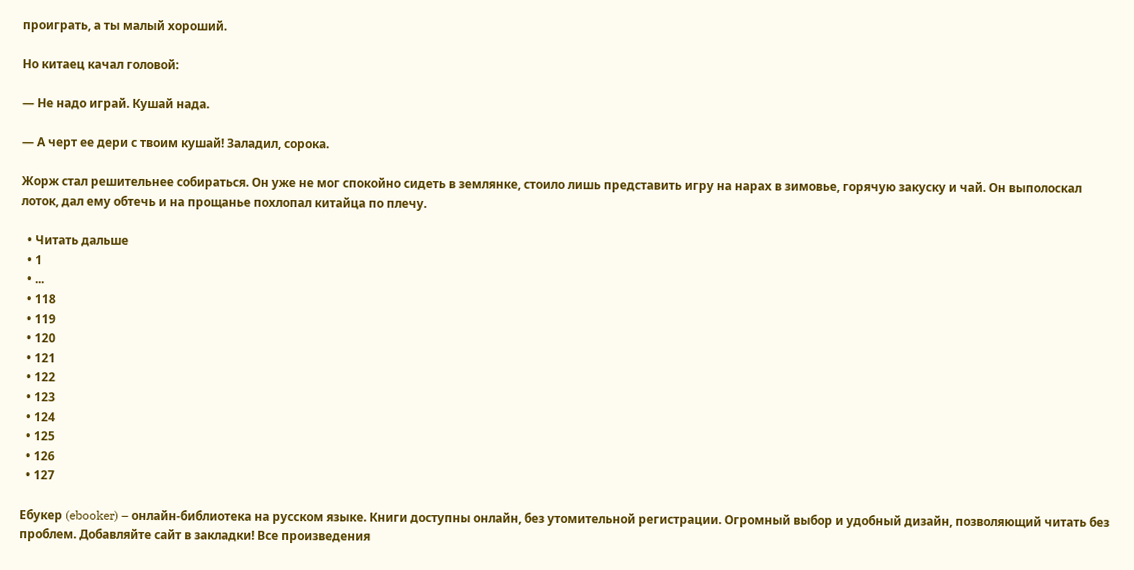проиграть, а ты малый хороший.

Но китаец качал головой:

— Не надо играй. Кушай нада.

— А черт ее дери с твоим кушай! Заладил, сорока.

Жорж стал решительнее собираться. Он уже не мог спокойно сидеть в землянке, стоило лишь представить игру на нарах в зимовье, горячую закуску и чай. Он выполоскал лоток, дал ему обтечь и на прощанье похлопал китайца по плечу.

  • Читать дальше
  • 1
  • ...
  • 118
  • 119
  • 120
  • 121
  • 122
  • 123
  • 124
  • 125
  • 126
  • 127

Ебукер (ebooker) – онлайн-библиотека на русском языке. Книги доступны онлайн, без утомительной регистрации. Огромный выбор и удобный дизайн, позволяющий читать без проблем. Добавляйте сайт в закладки! Все произведения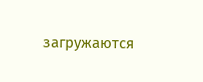загружаются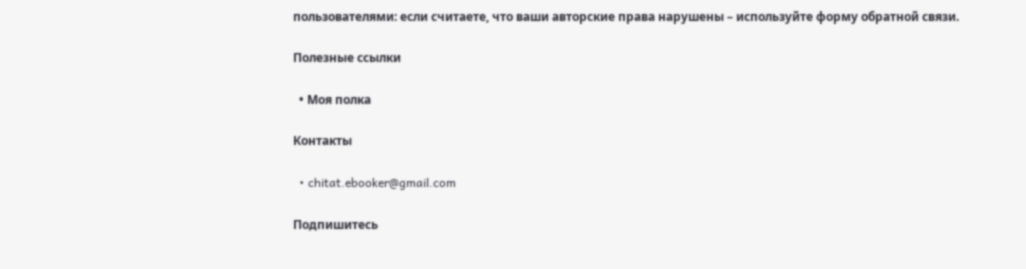пользователями: если считаете, что ваши авторские права нарушены – используйте форму обратной связи.

Полезные ссылки

  • Моя полка

Контакты

  • chitat.ebooker@gmail.com

Подпишитесь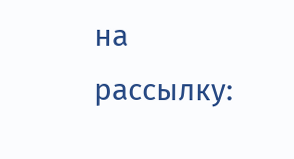на рассылку: